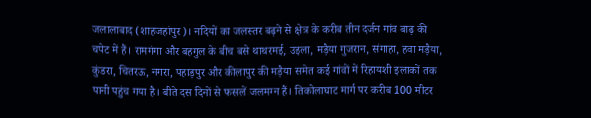जलालाबाद (शाहजहांपुर)। नदियों का जलस्तर बढ़ने से क्षेत्र के करीब तीन दर्जन गांव बाढ़ की चपेट में हैं। रामगंगा और बहगुल के बीच बसे थाथरमई, उइला, मड़ैया गुजरान, संगाहा, हवा मड़ैया, कुंडरा, चितरऊ, नगरा, पहाड़पुर और कीलापुर की मड़ैया समेत कई गांवों में रिहायशी इलाकों तक पानी पहुंच गया है। बीते दस दिनों से फसलें जलमग्न हैं। तिकोलाघाट मार्ग पर करीब 100 मीटर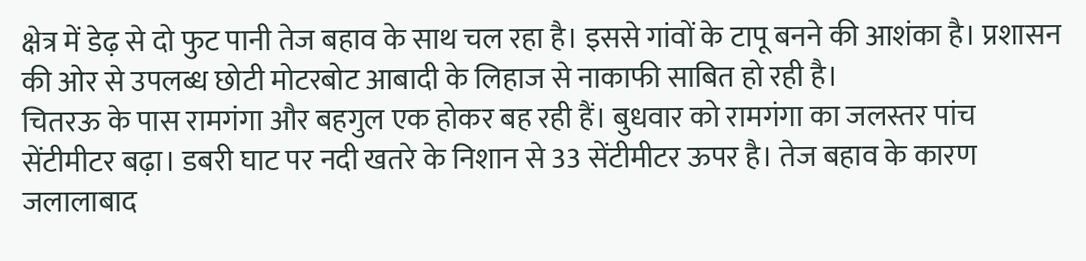क्षेत्र में डेढ़ से दो फुट पानी तेज बहाव के साथ चल रहा है। इससे गांवों के टापू बनने की आशंका है। प्रशासन की ओर से उपलब्ध छोटी मोटरबोट आबादी के लिहाज से नाकाफी साबित हो रही है।
चितरऊ के पास रामगंगा और बहगुल एक होकर बह रही हैं। बुधवार को रामगंगा का जलस्तर पांच सेंटीमीटर बढ़ा। डबरी घाट पर नदी खतरे के निशान से 33 सेंटीमीटर ऊपर है। तेज बहाव के कारण जलालाबाद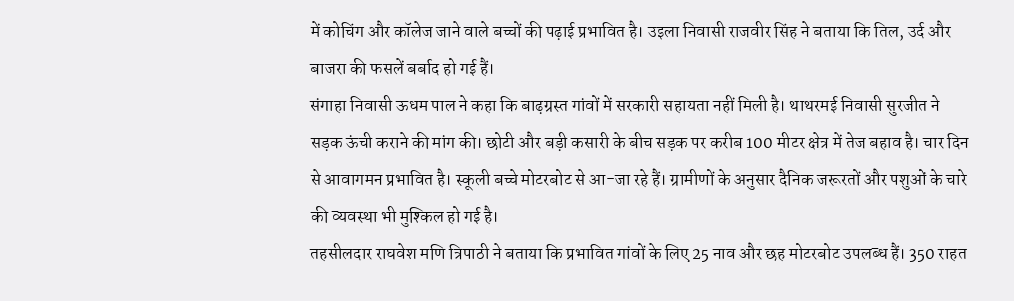में कोचिंग और कॉलेज जाने वाले बच्चों की पढ़ाई प्रभावित है। उइला निवासी राजवीर सिंह ने बताया कि तिल, उर्द और बाजरा की फसलें बर्बाद हो गई हैं।
संगाहा निवासी ऊधम पाल ने कहा कि बाढ़ग्रस्त गांवों में सरकारी सहायता नहीं मिली है। थाथरमई निवासी सुरजीत ने सड़क ऊंची कराने की मांग की। छोटी और बड़ी कसारी के बीच सड़क पर करीब 100 मीटर क्षेत्र में तेज बहाव है। चार दिन से आवागमन प्रभावित है। स्कूली बच्चे मोटरबोट से आ-जा रहे हैं। ग्रामीणों के अनुसार दैनिक जरूरतों और पशुओं के चारे की व्यवस्था भी मुश्किल हो गई है।
तहसीलदार राघवेश मणि त्रिपाठी ने बताया कि प्रभावित गांवों के लिए 25 नाव और छह मोटरबोट उपलब्ध हैं। 350 राहत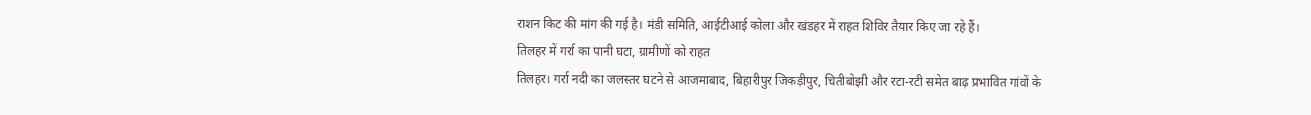राशन किट की मांग की गई है। मंडी समिति, आईटीआई कोला और खंडहर में राहत शिविर तैयार किए जा रहे हैं।
तिलहर में गर्रा का पानी घटा, ग्रामीणों को राहत
तिलहर। गर्रा नदी का जलस्तर घटने से आजमाबाद, बिहारीपुर जिकड़ीपुर, चितीबोझी और रटा-रटी समेत बाढ़ प्रभावित गांवों के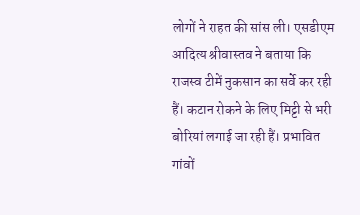लोगों ने राहत की सांस ली। एसडीएम आदित्य श्रीवास्तव ने बताया कि राजस्व टीमें नुकसान का सर्वे कर रही हैं। कटान रोकने के लिए मिट्टी से भरी बोरियां लगाई जा रही हैं। प्रभावित गांवों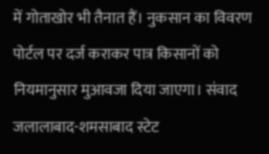में गोताखोर भी तैनात हैं। नुकसान का विवरण पोर्टल पर दर्ज कराकर पात्र किसानों को नियमानुसार मुआवजा दिया जाएगा। संवाद
जलालाबाद-शमसाबाद स्टेट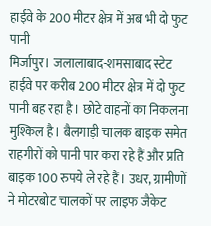हाईवे के 200 मीटर क्षेत्र में अब भी दो फुट पानी
मिर्जापुर। जलालाबाद-शमसाबाद स्टेट हाईवे पर करीब 200 मीटर क्षेत्र में दो फुट पानी बह रहा है। छोटे वाहनों का निकलना मुश्किल है। बैलगाड़ी चालक बाइक समेत राहगीरों को पानी पार करा रहे हैं और प्रति बाइक 100 रुपये ले रहे हैं। उधर, ग्रामीणों ने मोटरबोट चालकों पर लाइफ जैकेट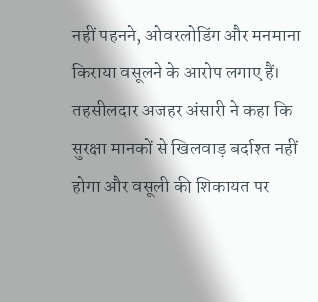नहीं पहनने, ओवरलोडिंग और मनमाना किराया वसूलने के आरोप लगाए हैं। तहसीलदार अजहर अंसारी ने कहा कि सुरक्षा मानकों से खिलवाड़ बर्दाश्त नहीं होगा और वसूली की शिकायत पर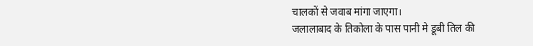चालकों से जवाब मांगा जाएगा।
जलालाबाद के तिकोला के पास पानी मे डूबी तिल की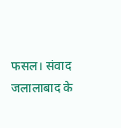फसल। संवाद
जलालाबाद के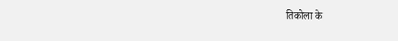तिकोला के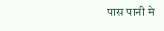पास पानी मे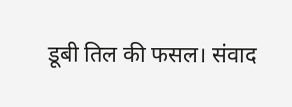डूबी तिल की फसल। संवाद